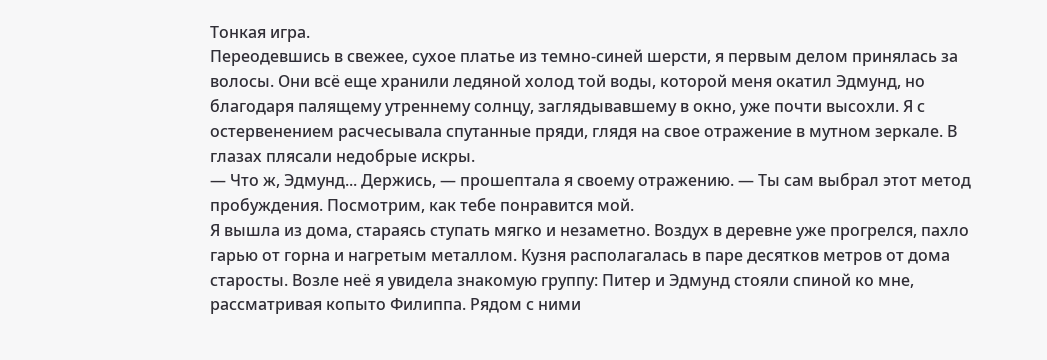Тонкая игра.
Переодевшись в свежее, сухое платье из темно-синей шерсти, я первым делом принялась за волосы. Они всё еще хранили ледяной холод той воды, которой меня окатил Эдмунд, но благодаря палящему утреннему солнцу, заглядывавшему в окно, уже почти высохли. Я с остервенением расчесывала спутанные пряди, глядя на свое отражение в мутном зеркале. В глазах плясали недобрые искры.
— Что ж, Эдмунд... Держись, — прошептала я своему отражению. — Ты сам выбрал этот метод пробуждения. Посмотрим, как тебе понравится мой.
Я вышла из дома, стараясь ступать мягко и незаметно. Воздух в деревне уже прогрелся, пахло гарью от горна и нагретым металлом. Кузня располагалась в паре десятков метров от дома старосты. Возле неё я увидела знакомую группу: Питер и Эдмунд стояли спиной ко мне, рассматривая копыто Филиппа. Рядом с ними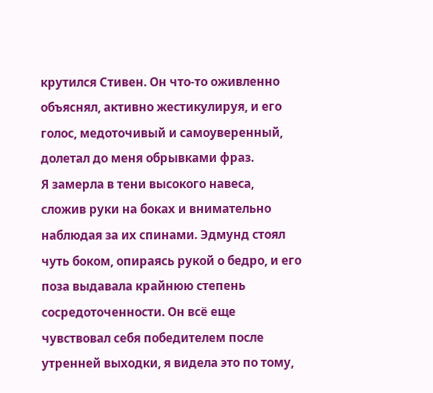крутился Стивен. Он что-то оживленно объяснял, активно жестикулируя, и его голос, медоточивый и самоуверенный, долетал до меня обрывками фраз.
Я замерла в тени высокого навеса, сложив руки на боках и внимательно наблюдая за их спинами. Эдмунд стоял чуть боком, опираясь рукой о бедро, и его поза выдавала крайнюю степень сосредоточенности. Он всё еще чувствовал себя победителем после утренней выходки, я видела это по тому,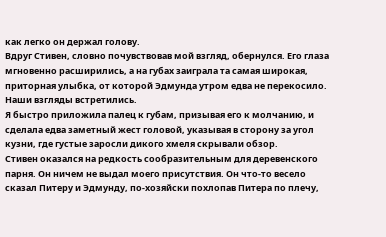как легко он держал голову.
Вдруг Стивен, словно почувствовав мой взгляд, обернулся. Его глаза мгновенно расширились, а на губах заиграла та самая широкая, приторная улыбка, от которой Эдмунда утром едва не перекосило. Наши взгляды встретились.
Я быстро приложила палец к губам, призывая его к молчанию, и сделала едва заметный жест головой, указывая в сторону за угол кузни, где густые заросли дикого хмеля скрывали обзор.
Стивен оказался на редкость сообразительным для деревенского парня. Он ничем не выдал моего присутствия. Он что-то весело сказал Питеру и Эдмунду, по-хозяйски похлопав Питера по плечу,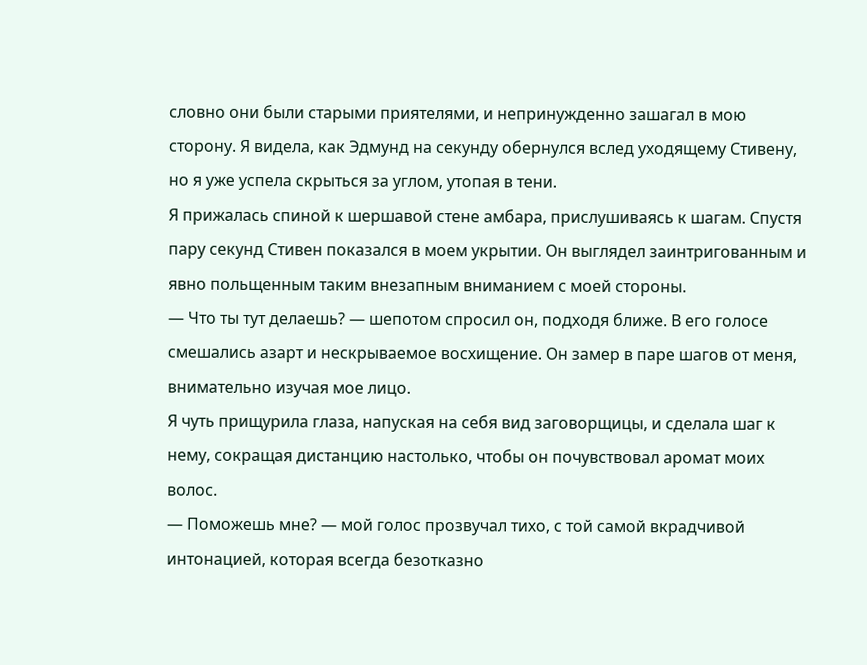словно они были старыми приятелями, и непринужденно зашагал в мою сторону. Я видела, как Эдмунд на секунду обернулся вслед уходящему Стивену, но я уже успела скрыться за углом, утопая в тени.
Я прижалась спиной к шершавой стене амбара, прислушиваясь к шагам. Спустя пару секунд Стивен показался в моем укрытии. Он выглядел заинтригованным и явно польщенным таким внезапным вниманием с моей стороны.
— Что ты тут делаешь? — шепотом спросил он, подходя ближе. В его голосе смешались азарт и нескрываемое восхищение. Он замер в паре шагов от меня, внимательно изучая мое лицо.
Я чуть прищурила глаза, напуская на себя вид заговорщицы, и сделала шаг к нему, сокращая дистанцию настолько, чтобы он почувствовал аромат моих волос.
— Поможешь мне? — мой голос прозвучал тихо, с той самой вкрадчивой интонацией, которая всегда безотказно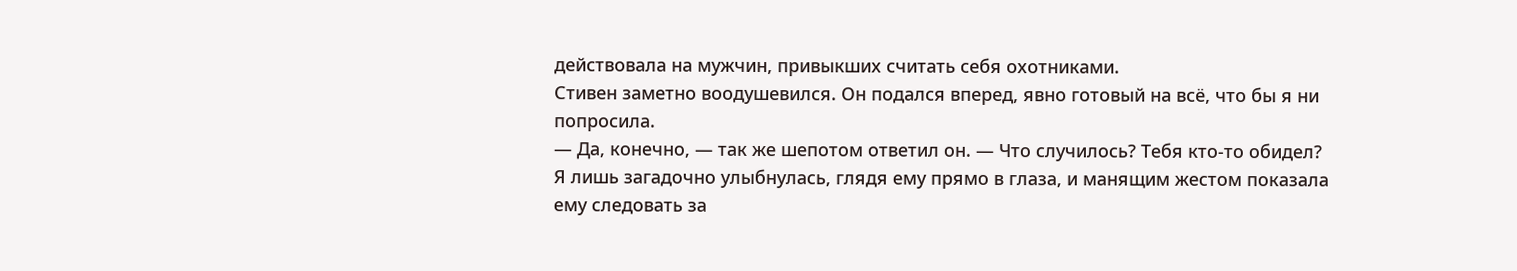действовала на мужчин, привыкших считать себя охотниками.
Стивен заметно воодушевился. Он подался вперед, явно готовый на всё, что бы я ни попросила.
— Да, конечно, — так же шепотом ответил он. — Что случилось? Тебя кто-то обидел?
Я лишь загадочно улыбнулась, глядя ему прямо в глаза, и манящим жестом показала ему следовать за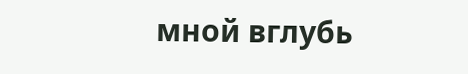мной вглубь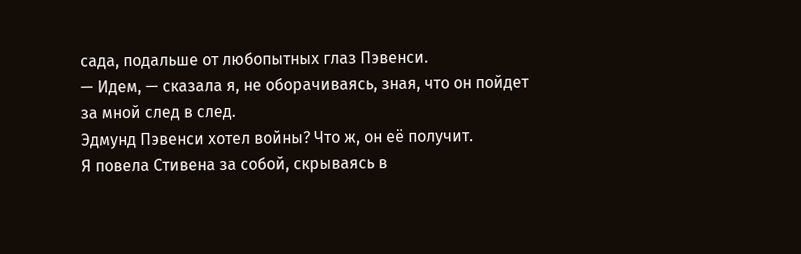сада, подальше от любопытных глаз Пэвенси.
— Идем, — сказала я, не оборачиваясь, зная, что он пойдет за мной след в след.
Эдмунд Пэвенси хотел войны? Что ж, он её получит.
Я повела Стивена за собой, скрываясь в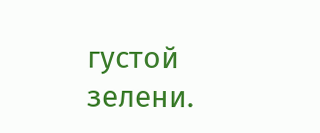густой зелени.